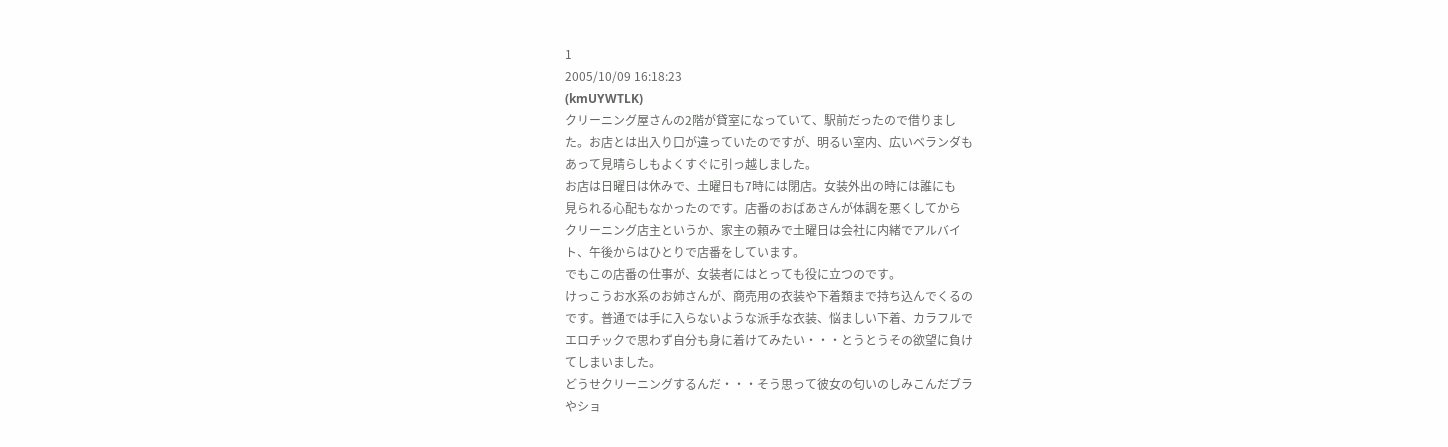1
2005/10/09 16:18:23
(kmUYWTLK)
クリーニング屋さんの2階が貸室になっていて、駅前だったので借りまし
た。お店とは出入り口が違っていたのですが、明るい室内、広いベランダも
あって見晴らしもよくすぐに引っ越しました。
お店は日曜日は休みで、土曜日も7時には閉店。女装外出の時には誰にも
見られる心配もなかったのです。店番のおばあさんが体調を悪くしてから
クリーニング店主というか、家主の頼みで土曜日は会社に内緒でアルバイ
ト、午後からはひとりで店番をしています。
でもこの店番の仕事が、女装者にはとっても役に立つのです。
けっこうお水系のお姉さんが、商売用の衣装や下着類まで持ち込んでくるの
です。普通では手に入らないような派手な衣装、悩ましい下着、カラフルで
エロチックで思わず自分も身に着けてみたい・・・とうとうその欲望に負け
てしまいました。
どうせクリーニングするんだ・・・そう思って彼女の匂いのしみこんだブラ
やショ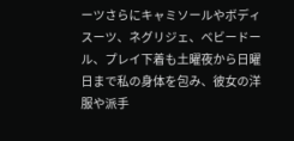ーツさらにキャミソールやボディスーツ、ネグリジェ、ベビードー
ル、プレイ下着も土曜夜から日曜日まで私の身体を包み、彼女の洋服や派手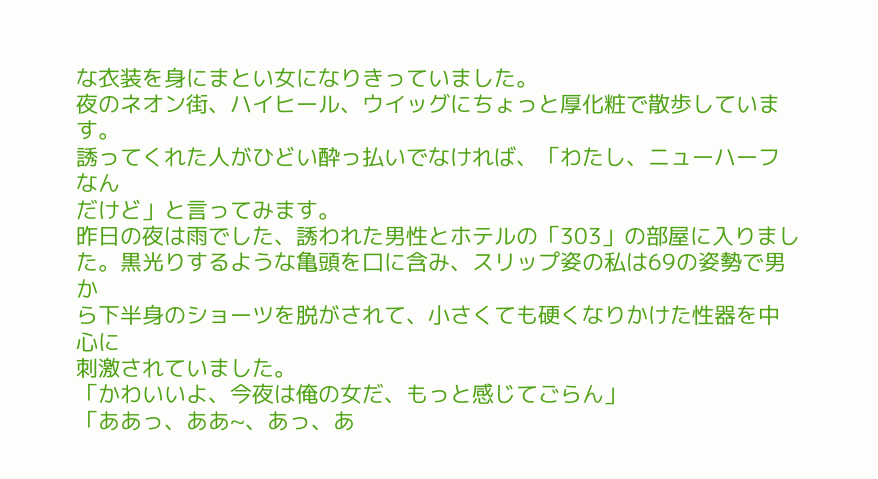な衣装を身にまとい女になりきっていました。
夜のネオン街、ハイヒール、ウイッグにちょっと厚化粧で散歩しています。
誘ってくれた人がひどい酔っ払いでなければ、「わたし、ニューハーフなん
だけど」と言ってみます。
昨日の夜は雨でした、誘われた男性とホテルの「303」の部屋に入りまし
た。黒光りするような亀頭を口に含み、スリップ姿の私は69の姿勢で男か
ら下半身のショーツを脱がされて、小さくても硬くなりかけた性器を中心に
刺激されていました。
「かわいいよ、今夜は俺の女だ、もっと感じてごらん」
「ああっ、ああ~、あっ、あ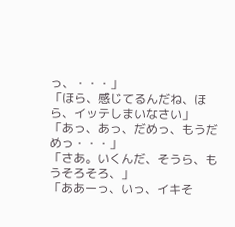っ、・・・」
「ほら、感じてるんだね、ほら、イッテしまいなさい」
「あっ、あっ、だめっ、もうだめっ・・・」
「さあ。いくんだ、そうら、もうそろそろ、」
「ああーっ、いっ、イキそ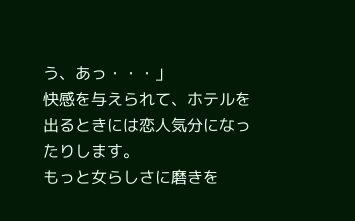う、あっ・・・」
快感を与えられて、ホテルを出るときには恋人気分になったりします。
もっと女らしさに磨きを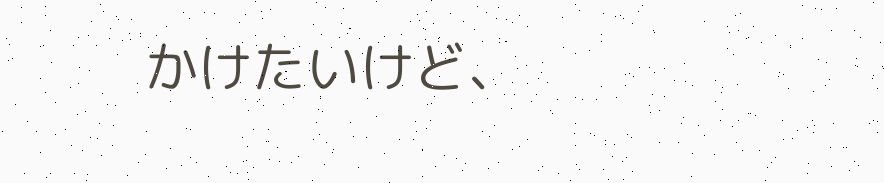かけたいけど、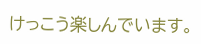けっこう楽しんでいます。